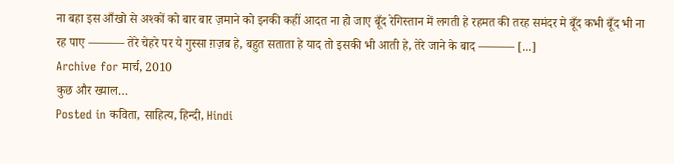ना बहा इस आँखो से अश्कों को बार बार ज़माने को इनकी कहीं आदत ना हो जाए बूँद रेगिस्तान में लगती हे रहमत की तरह समंदर मे बूँद कभी बूँद भी ना रह पाए ——— तेरे चेहरे पर ये गुस्सा ग़ज़ब हे, बहुत सताता हे याद तो इसकी भी आती हे, तेरे जाने के बाद ——— [...]
Archive for मार्च, 2010
कुछ और ख्याल…
Posted in कविता, साहित्य, हिन्दी, Hindi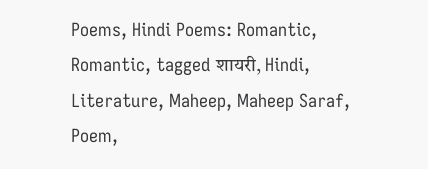Poems, Hindi Poems: Romantic, Romantic, tagged शायरी, Hindi, Literature, Maheep, Maheep Saraf, Poem,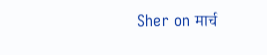Sher on मार्च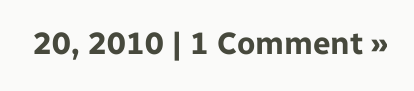20, 2010 | 1 Comment »